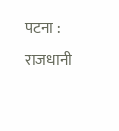पटना : राजधानी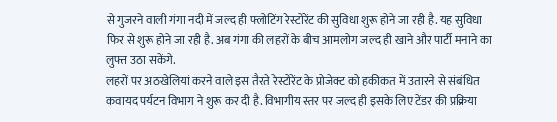से गुजरने वाली गंगा नदी में जल्द ही फ्लोटिंग रेस्टोरेंट की सुविधा शुरू होने जा रही है. यह सुविधा फिर से शुरू होने जा रही है. अब गंगा की लहरों के बीच आमलोग जल्द ही खाने और पार्टी मनाने का लुफ्त उठा सकेंगे.
लहरों पर अठखेलियां करने वाले इस तैरते रेस्टोरेंट के प्रोजेक्ट को हकीकत में उतारने से संबंधित कवायद पर्यटन विभाग ने शुरू कर दी है. विभागीय स्तर पर जल्द ही इसके लिए टेंडर की प्रक्रिया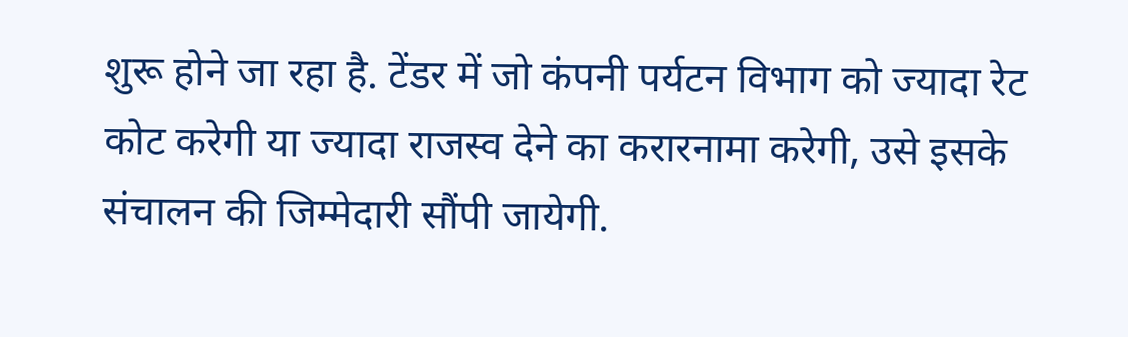शुरू होने जा रहा है. टेंडर में जो कंपनी पर्यटन विभाग को ज्यादा रेट कोट करेगी या ज्यादा राजस्व देने का करारनामा करेगी, उसे इसके संचालन की जिम्मेदारी सौंपी जायेगी.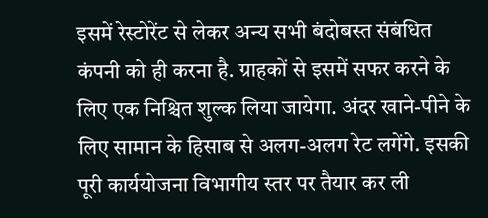इसमें रेस्टोरेंट से लेकर अन्य सभी बंदोबस्त संबंधित कंपनी को ही करना है. ग्राहकों से इसमें सफर करने के लिए एक निश्चित शुल्क लिया जायेगा. अंदर खाने-पीने के लिए सामान के हिसाब से अलग-अलग रेट लगेंगे. इसकी पूरी कार्ययोजना विभागीय स्तर पर तैयार कर ली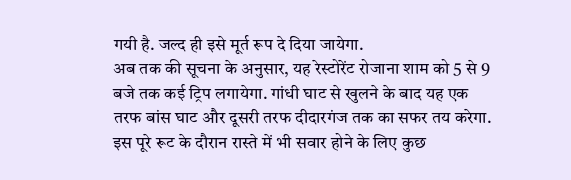गयी है. जल्द ही इसे मूर्त रूप दे दिया जायेगा.
अब तक की सूचना के अनुसार, यह रेस्टोरेंट रोजाना शाम को 5 से 9 बजे तक कई ट्रिप लगायेगा. गांधी घाट से खुलने के बाद यह एक तरफ बांस घाट और दूसरी तरफ दीदारगंज तक का सफर तय करेगा.
इस पूरे रूट के दौरान रास्ते में भी सवार होने के लिए कुछ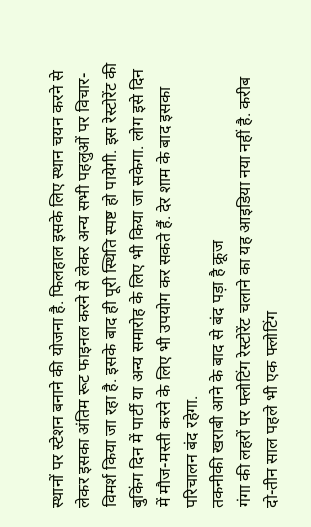स्थानों पर स्टेशन बनाने की योजना है. फिलहाल इसके लिए स्थान चयन करने से लेकर इसका अंतिम रूट फाइनल करने से लेकर अन्य सभी पहलुओं पर विचार-विमर्श किया जा रहा है. इसके बाद ही पूरी स्थिति स्पष्ट हो पायेगी. इस रेस्टोरेंट की बुकिंग दिन में पार्टी या अन्य समारोह के लिए भी किया जा सकेगा. लोग इसे दिन में मौज-मस्ती करने के लिए भी उपयोग कर सकते हैं. देर शाम के बाद इसका परिचालन बंद रहेगा.
तकनीकी खराबी आने के बाद से बंद पड़ा है क्रूज
गंगा की लहरों पर फ्लोटिंग रेस्टोरेंट चलाने का यह आइडिया नया नहीं है. करीब दो-तीन साल पहले भी एक फ्लोटिंग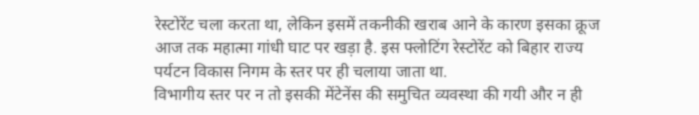रेस्टोरेंट चला करता था, लेकिन इसमें तकनीकी खराब आने के कारण इसका क्रूज आज तक महात्मा गांधी घाट पर खड़ा है. इस फ्लोटिंग रेस्टोरेंट को बिहार राज्य पर्यटन विकास निगम के स्तर पर ही चलाया जाता था.
विभागीय स्तर पर न तो इसकी मेंटेनेंस की समुचित व्यवस्था की गयी और न ही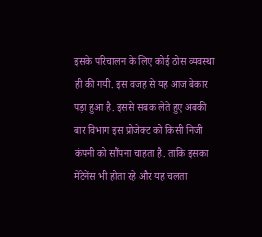इसके परिचालन के लिए कोई ठोस व्यवस्था ही की गयी. इस वजह से यह आज बेकार पड़ा हुआ है. इससे सबक लेते हुए अबकी बार विभाग इस प्रोजेक्ट को किसी निजी कंपनी को सौंपना चाहता है. ताकि इसका मेंटेनेंस भी होता रहे और यह चलता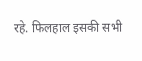रहे. फिलहाल इसकी सभी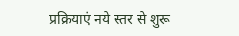प्रक्रियाएं नये स्तर से शुरू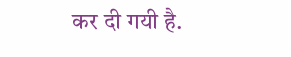कर दी गयी है.